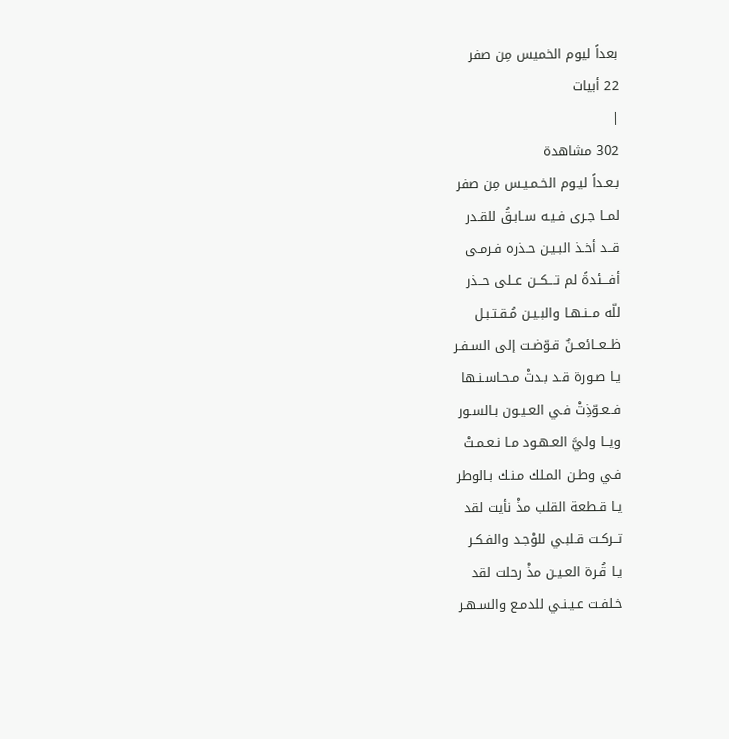بعداً ليوم الخميس مِن صفر
22 أبيات
|
302 مشاهدة
بـعـداً ليـوم الخـمـيـس مِن صفر
لمــا جـرى فـيـه سـابـقُ للقـدر
قــد أخـذ البـيـن حـذره فـرمـى
أفـــئدةً لم تـــكــن عــلى حــذر
للّه مــنـهـا والبـيـن مُـقـتـبـل
ظــعــائعــنٌ قـوّضـت إلى السـفـر
يـا صـورة قـد بـدتْ مـحـاسـنـها
فــعـوّذِتْ فـي العـيـون بـالسـور
ويــا وليَّ العـهـود مـا نـعـمـتْ
فـي وطـن المـلك مـنـك بـالوطر
يـا قـطعة القلب مذْ نأيت لقد
تــركـت قـلبـي للوْجـد والفـكـر
يـا قُـرة العـيـن مذْ رحلت لقد
خـلفـت عـيـنـي للدمـع والسـهـر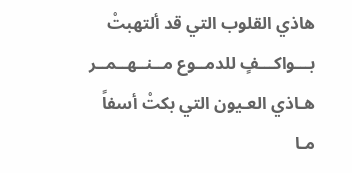هاذي القلوب التي قد ألتهبتْ
بـــواكـــفٍ للدمــوع مــنــهــمــر
هـاذي العـيون التي بكتْ أسفاً
مـا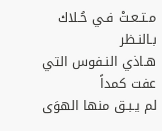مـتـعـتْ فـي حُـلاك بـالنـظر
هـاذي النـفوس التي عفت كمداً
لم يـبـق منها الهوَى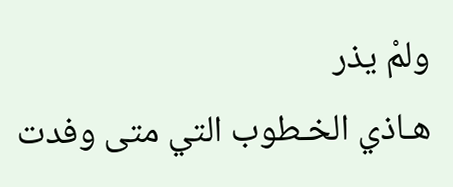ولمْ يذر
هـاذي الخـطوب التي متى وفدت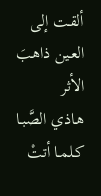ألقـت إلى العـين ذاهبَ الأثر
هـاذي الصَّبـا كـلمـا أتتْ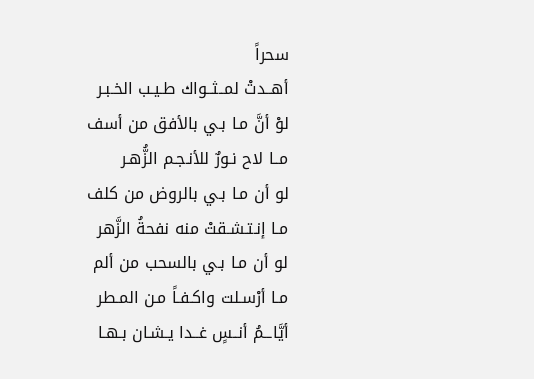سحراً
أهــدتْ لمــثــواك طـيـب الخـبـر
لوْ أنَّ مـا بـي بالأفق من أسف
مــا لاح نـورٌ للأنـجـم الزُّهـر
لو أن مـا بـي بالروض من كلف
مـا إنـتـشـقتْ منه نفحةُ الزَّهر
لو أن مـا بـي بالسحب من ألم
مـا أرْسـلت واكـفـاً مـن المـطر
أيَّاــمُ أنــسٍ غــدا يـشـان بـهـا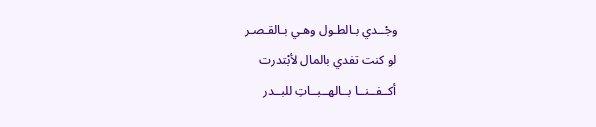وجْــدي بـالطـول وهـي بـالقـصـر
لو كنت تفدي بالمال لأبْتدرت
أكــفــنــا بــالهــبــاتِ للبــدر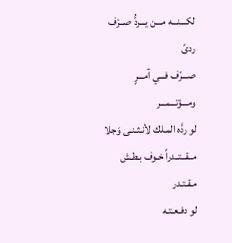لكـــنـــه مـــن يـــردُّ صــرْف ردىً
صـــرّف فـــي آمـــرٍ ومـــؤتـــمـــر
لو ردَّه المـلك لأنـثـنـى وَجلا
مــقــتــدراً خـوف بـطـش مـقـتـدر
لو دفـعـتـه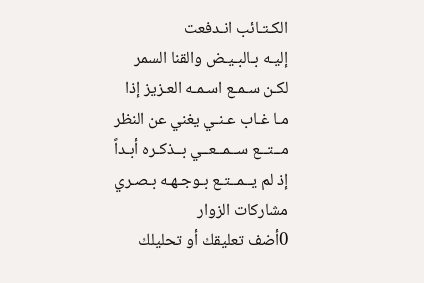الكـتـائب انـدفعت
إليـه بـالبـيـض والقنا السمر
لكـن سـمـع اسـمـه العـزيز إذا
مـا غـاب عـنـي يغني عن النظر
مــتــع ســمــعــي بــذكـره أبـداً
إذ لم يــمــتـع بـوجـهـه بـصـري
مشاركات الزوار
0أضف تعليقك أو تحليلك